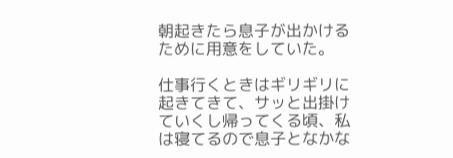朝起きたら息子が出かけるために用意をしていた。

仕事行くときはギリギリに起きてきて、サッと出掛けていくし帰ってくる頃、私は寝てるので息子となかな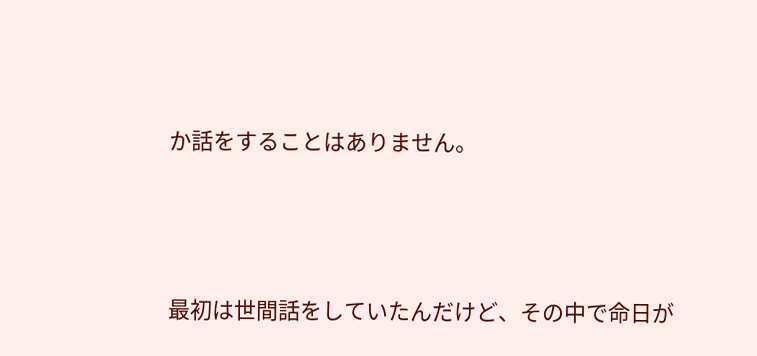か話をすることはありません。






最初は世間話をしていたんだけど、その中で命日が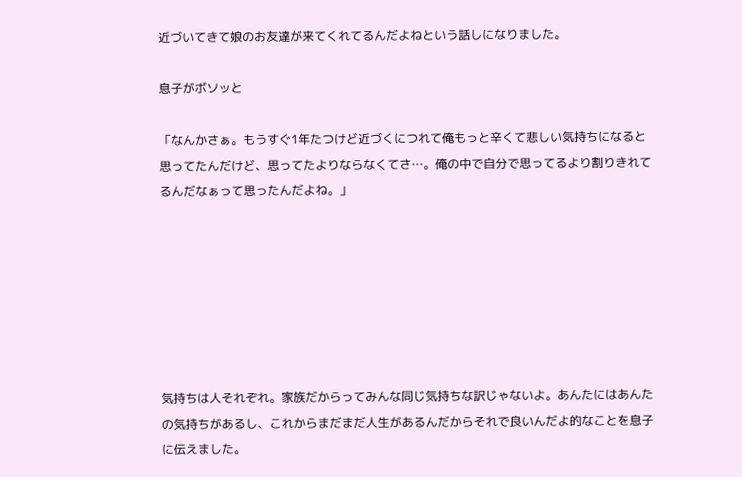近づいてきて娘のお友達が来てくれてるんだよねという話しになりました。

息子がボソッと

「なんかさぁ。もうすぐ1年たつけど近づくにつれて俺もっと辛くて悲しい気持ちになると思ってたんだけど、思ってたよりならなくてさ…。俺の中で自分で思ってるより割りきれてるんだなぁって思ったんだよね。」







気持ちは人それぞれ。家族だからってみんな同じ気持ちな訳じゃないよ。あんたにはあんたの気持ちがあるし、これからまだまだ人生があるんだからそれで良いんだよ的なことを息子に伝えました。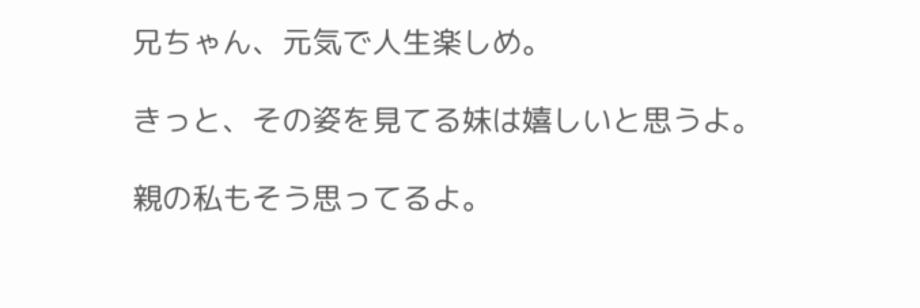兄ちゃん、元気で人生楽しめ。

きっと、その姿を見てる妹は嬉しいと思うよ。

親の私もそう思ってるよ。